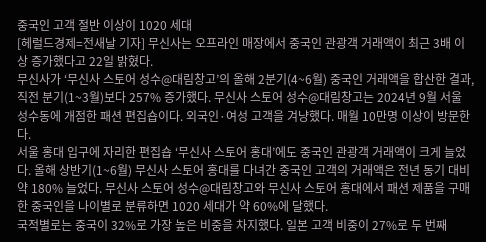중국인 고객 절반 이상이 1020 세대
[헤럴드경제=전새날 기자] 무신사는 오프라인 매장에서 중국인 관광객 거래액이 최근 3배 이상 증가했다고 22일 밝혔다.
무신사가 ‘무신사 스토어 성수@대림창고’의 올해 2분기(4~6월) 중국인 거래액을 합산한 결과, 직전 분기(1~3월)보다 257% 증가했다. 무신사 스토어 성수@대림창고는 2024년 9월 서울 성수동에 개점한 패션 편집숍이다. 외국인·여성 고객을 겨냥했다. 매월 10만명 이상이 방문한다.
서울 홍대 입구에 자리한 편집숍 ‘무신사 스토어 홍대’에도 중국인 관광객 거래액이 크게 늘었다. 올해 상반기(1~6월) 무신사 스토어 홍대를 다녀간 중국인 고객의 거래액은 전년 동기 대비 약 180% 늘었다. 무신사 스토어 성수@대림창고와 무신사 스토어 홍대에서 패션 제품을 구매한 중국인을 나이별로 분류하면 1020 세대가 약 60%에 달했다.
국적별로는 중국이 32%로 가장 높은 비중을 차지했다. 일본 고객 비중이 27%로 두 번째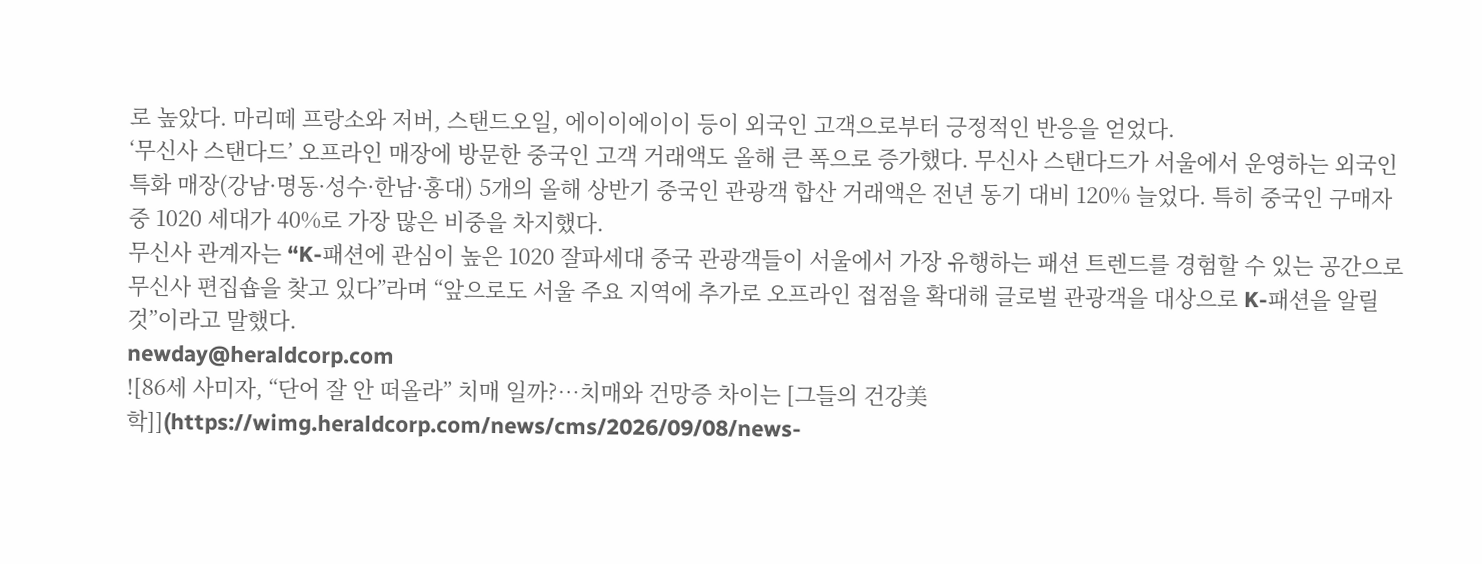로 높았다. 마리떼 프랑소와 저버, 스탠드오일, 에이이에이이 등이 외국인 고객으로부터 긍정적인 반응을 얻었다.
‘무신사 스탠다드’ 오프라인 매장에 방문한 중국인 고객 거래액도 올해 큰 폭으로 증가했다. 무신사 스탠다드가 서울에서 운영하는 외국인 특화 매장(강남·명동·성수·한남·홍대) 5개의 올해 상반기 중국인 관광객 합산 거래액은 전년 동기 대비 120% 늘었다. 특히 중국인 구매자 중 1020 세대가 40%로 가장 많은 비중을 차지했다.
무신사 관계자는 “K-패션에 관심이 높은 1020 잘파세대 중국 관광객들이 서울에서 가장 유행하는 패션 트렌드를 경험할 수 있는 공간으로 무신사 편집숍을 찾고 있다”라며 “앞으로도 서울 주요 지역에 추가로 오프라인 접점을 확대해 글로벌 관광객을 대상으로 K-패션을 알릴 것”이라고 말했다.
newday@heraldcorp.com
![86세 사미자, “단어 잘 안 떠올라” 치매 일까?…치매와 건망증 차이는 [그들의 건강美학]](https://wimg.heraldcorp.com/news/cms/2026/09/08/news-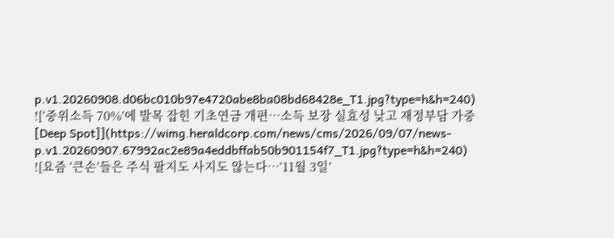p.v1.20260908.d06bc010b97e4720abe8ba08bd68428e_T1.jpg?type=h&h=240)
![‘중위소득 70%’에 발목 잡힌 기초연금 개편…소득 보장 실효성 낮고 재정부담 가중[Deep Spot]](https://wimg.heraldcorp.com/news/cms/2026/09/07/news-p.v1.20260907.67992ac2e89a4eddbffab50b901154f7_T1.jpg?type=h&h=240)
![요즘 ‘큰손’들은 주식 팔지도 사지도 않는다…‘11월 3일’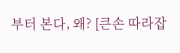부터 본다, 왜? [큰손 따라잡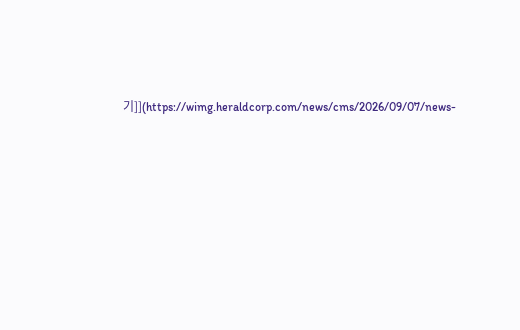기]](https://wimg.heraldcorp.com/news/cms/2026/09/07/news-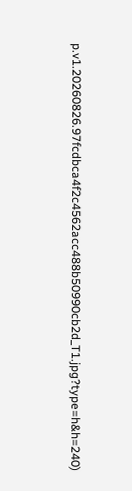p.v1.20260826.97fcdbca4f2c4562acc488b50990cb2d_T1.jpg?type=h&h=240)